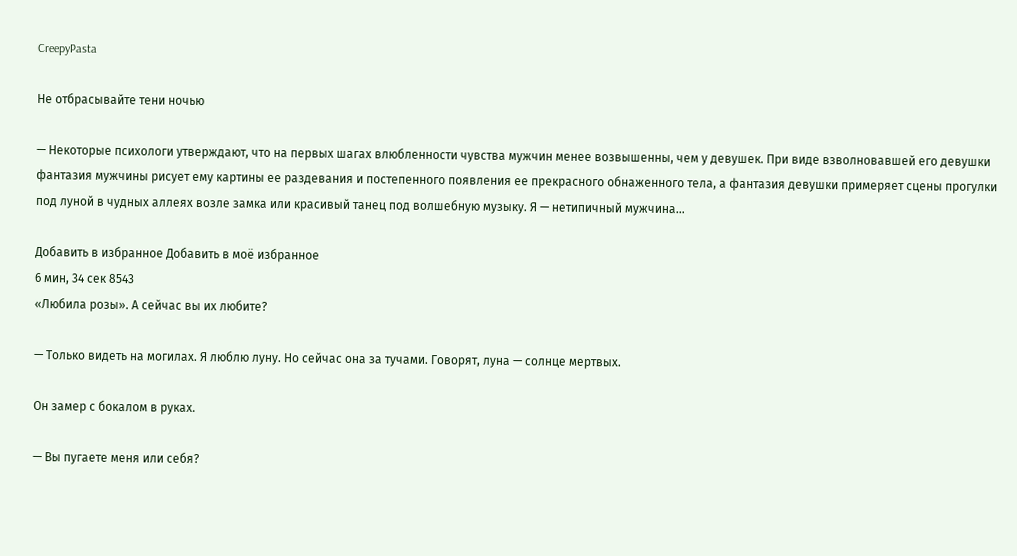CreepyPasta

Не отбрасывайте тени ночью

— Некоторые психологи утверждают, что на первых шагах влюбленности чувства мужчин менее возвышенны, чем у девушек. При виде взволновавшей его девушки фантазия мужчины рисует ему картины ее раздевания и постепенного появления ее прекрасного обнаженного тела, а фантазия девушки примеряет сцены прогулки под луной в чудных аллеях возле замка или красивый танец под волшебную музыку. Я — нетипичный мужчина…

Добавить в избранное Добавить в моё избранное
6 мин, 34 сек 8543
«Любила розы». А сейчас вы их любите?

— Только видеть на могилах. Я люблю луну. Но сейчас она за тучами. Говорят, луна — солнце мертвых.

Он замер с бокалом в руках.

— Вы пугаете меня или себя?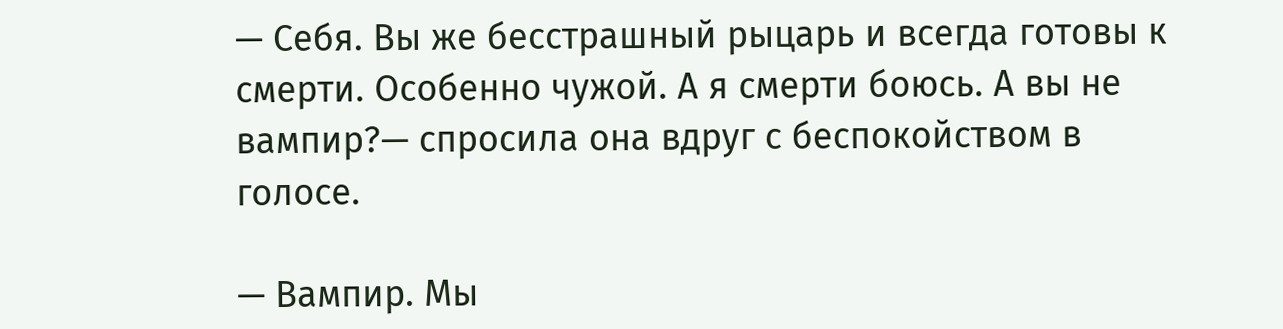— Себя. Вы же бесстрашный рыцарь и всегда готовы к смерти. Особенно чужой. А я смерти боюсь. А вы не вампир?— спросила она вдруг с беспокойством в голосе.

— Вампир. Мы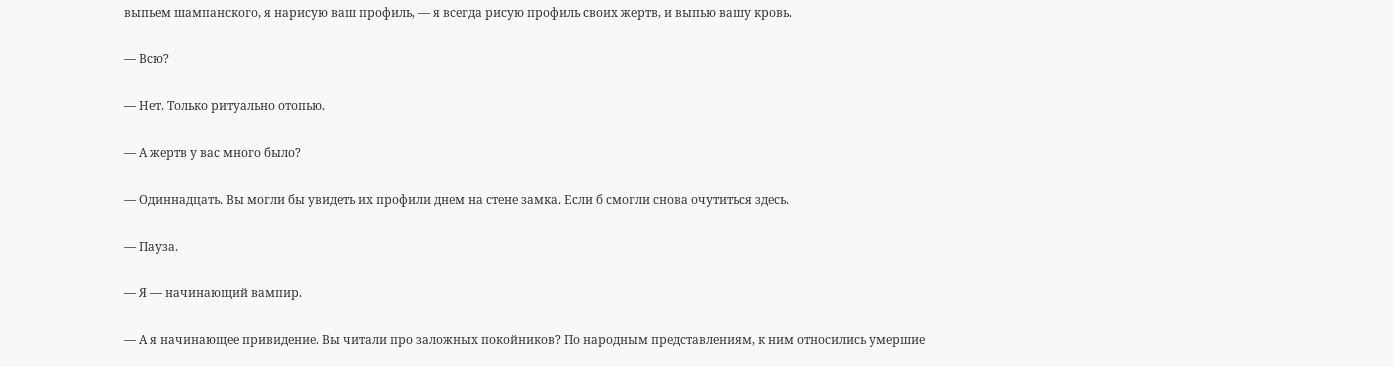выпьем шампанского, я нарисую ваш профиль, — я всегда рисую профиль своих жертв, и выпью вашу кровь.

— Всю?

— Нет. Только ритуально отопью.

— А жертв у вас много было?

— Одиннадцать. Вы могли бы увидеть их профили днем на стене замка. Если б смогли снова очутиться здесь.

— Пауза.

— Я — начинающий вампир.

— А я начинающее привидение. Вы читали про заложных покойников? По народным представлениям, к ним относились умершие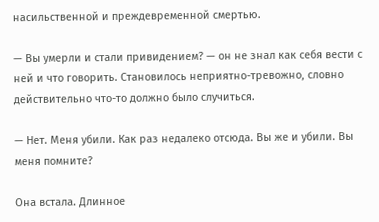насильственной и преждевременной смертью.

— Вы умерли и стали привидением? — он не знал как себя вести с ней и что говорить. Становилось неприятно-тревожно, словно действительно что-то должно было случиться.

— Нет. Меня убили. Как раз недалеко отсюда. Вы же и убили. Вы меня помните?

Она встала. Длинное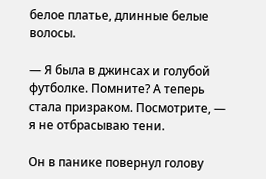белое платье, длинные белые волосы.

— Я была в джинсах и голубой футболке. Помните? А теперь стала призраком. Посмотрите, — я не отбрасываю тени.

Он в панике повернул голову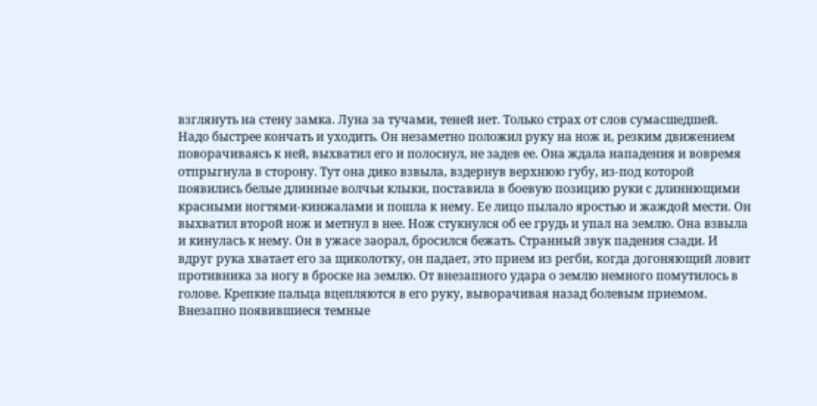взглянуть на стену замка. Луна за тучами, теней нет. Только страх от слов сумасшедшей. Надо быстрее кончать и уходить. Он незаметно положил руку на нож и, резким движением поворачиваясь к ней, выхватил его и полоснул, не задев ее. Она ждала нападения и вовремя отпрыгнула в сторону. Тут она дико взвыла, вздернув верхнюю губу, из-под которой появились белые длинные волчьи клыки, поставила в боевую позицию руки с длиннющими красными ногтями-кинжалами и пошла к нему. Ее лицо пылало яростью и жаждой мести. Он выхватил второй нож и метнул в нее. Нож стукнулся об ее грудь и упал на землю. Она взвыла и кинулась к нему. Он в ужасе заорал, бросился бежать. Странный звук падения сзади. И вдруг рука хватает его за щиколотку, он падает, это прием из регби, когда догоняющий ловит противника за ногу в броске на землю. От внезапного удара о землю немного помутилось в голове. Крепкие пальца вцепляются в его руку, выворачивая назад болевым приемом. Внезапно появившиеся темные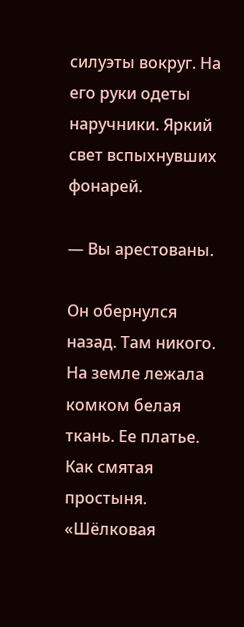силуэты вокруг. На его руки одеты наручники. Яркий свет вспыхнувших фонарей.

— Вы арестованы.

Он обернулся назад. Там никого. На земле лежала комком белая ткань. Ее платье. Как смятая простыня. «Шёлковая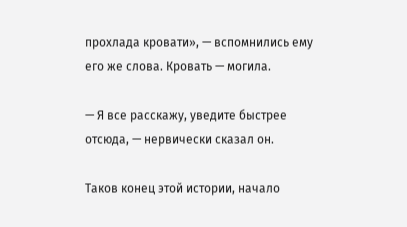прохлада кровати», — вспомнились ему его же слова. Кровать — могила.

— Я все расскажу, уведите быстрее отсюда, — нервически сказал он.

Таков конец этой истории, начало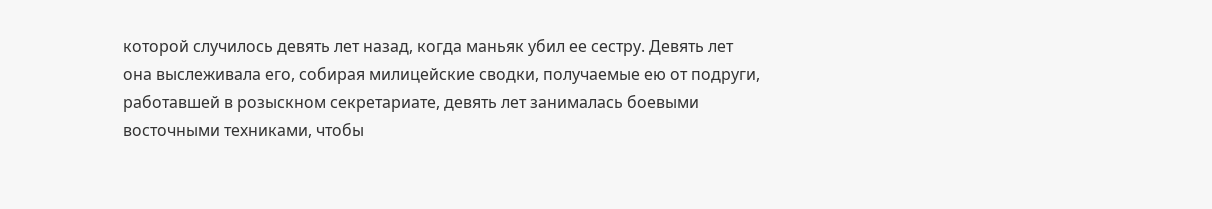которой случилось девять лет назад, когда маньяк убил ее сестру. Девять лет она выслеживала его, собирая милицейские сводки, получаемые ею от подруги, работавшей в розыскном секретариате, девять лет занималась боевыми восточными техниками, чтобы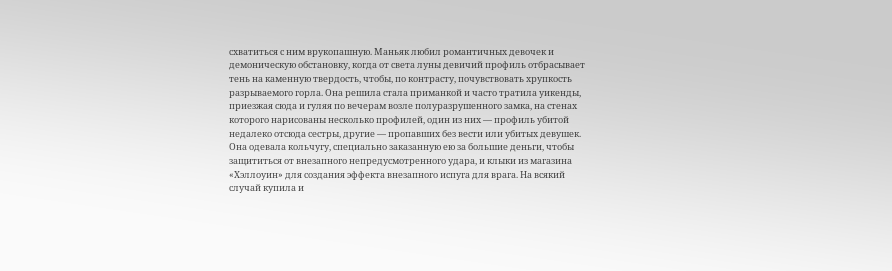схватиться с ним врукопашную. Маньяк любил романтичных девочек и демоническую обстановку, когда от света луны девичий профиль отбрасывает тень на каменную твердость, чтобы, по контрасту, почувствовать хрупкость разрываемого горла. Она решила стала приманкой и часто тратила уикенды, приезжая сюда и гуляя по вечерам возле полуразрушенного замка, на стенах которого нарисованы несколько профилей, один из них — профиль убитой недалеко отсюда сестры, другие — пропавших без вести или убитых девушек. Она одевала кольчугу, специально заказанную ею за большие деньги, чтобы защититься от внезапного непредусмотренного удара, и клыки из магазина «Хэллоуин» для создания эффекта внезапного испуга для врага. На всякий случай купила и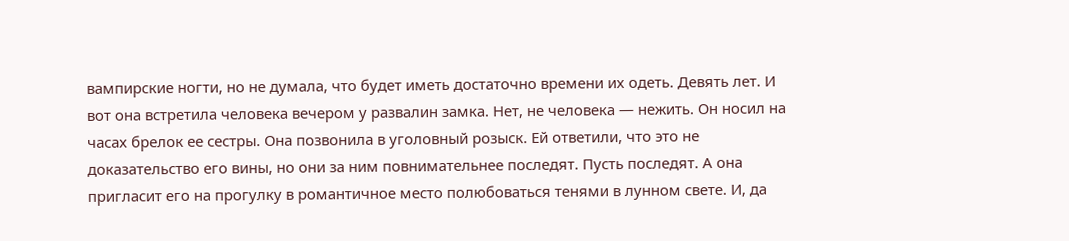вампирские ногти, но не думала, что будет иметь достаточно времени их одеть. Девять лет. И вот она встретила человека вечером у развалин замка. Нет, не человека — нежить. Он носил на часах брелок ее сестры. Она позвонила в уголовный розыск. Ей ответили, что это не доказательство его вины, но они за ним повнимательнее последят. Пусть последят. А она пригласит его на прогулку в романтичное место полюбоваться тенями в лунном свете. И, да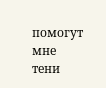помогут мне тени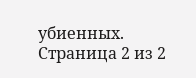убиенных.
Страница 2 из 2